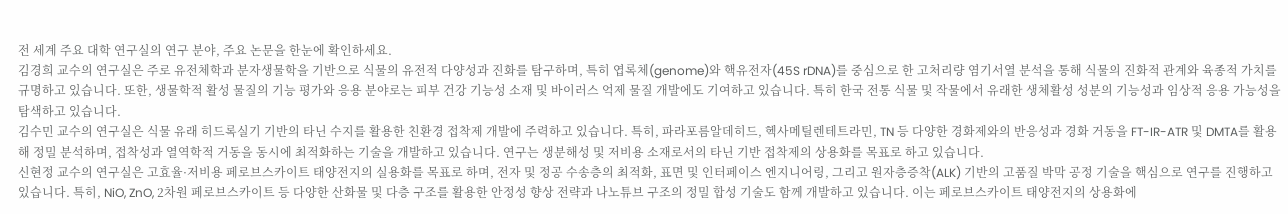전 세계 주요 대학 연구실의 연구 분야, 주요 논문을 한눈에 확인하세요.
김경희 교수의 연구실은 주로 유전체학과 분자생물학을 기반으로 식물의 유전적 다양성과 진화를 탐구하며, 특히 엽록체(genome)와 핵유전자(45S rDNA)를 중심으로 한 고처리량 염기서열 분석을 통해 식물의 진화적 관계와 육종적 가치를 규명하고 있습니다. 또한, 생물학적 활성 물질의 기능 평가와 응용 분야로는 피부 건강 기능성 소재 및 바이러스 억제 물질 개발에도 기여하고 있습니다. 특히 한국 전통 식물 및 작물에서 유래한 생체활성 성분의 기능성과 임상적 응용 가능성을 탐색하고 있습니다.
김수민 교수의 연구실은 식물 유래 히드록실기 기반의 타닌 수지를 활용한 친환경 접착제 개발에 주력하고 있습니다. 특히, 파라포름알데히드, 헥사메틸렌테트라민, TN 등 다양한 경화제와의 반응성과 경화 거동을 FT-IR-ATR 및 DMTA를 활용해 정밀 분석하며, 접착성과 열역학적 거동을 동시에 최적화하는 기술을 개발하고 있습니다. 연구는 생분해성 및 저비용 소재로서의 타닌 기반 접착제의 상용화를 목표로 하고 있습니다.
신현정 교수의 연구실은 고효율·저비용 페로브스카이트 태양전지의 실용화를 목표로 하며, 전자 및 정공 수송층의 최적화, 표면 및 인터페이스 엔지니어링, 그리고 원자층증착(ALK) 기반의 고품질 박막 공정 기술을 핵심으로 연구를 진행하고 있습니다. 특히, NiO, ZnO, 2차원 페로브스카이트 등 다양한 산화물 및 다층 구조를 활용한 안정성 향상 전략과 나노튜브 구조의 정밀 합성 기술도 함께 개발하고 있습니다. 이는 페로브스카이트 태양전지의 상용화에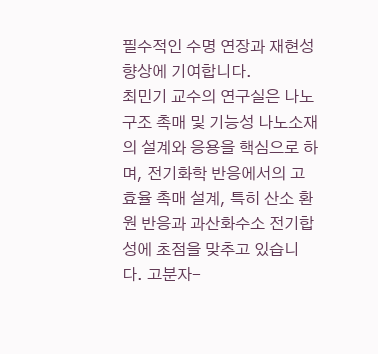필수적인 수명 연장과 재현성 향상에 기여합니다.
최민기 교수의 연구실은 나노구조 촉매 및 기능성 나노소재의 설계와 응용을 핵심으로 하며, 전기화학 반응에서의 고효율 촉매 설계, 특히 산소 환원 반응과 과산화수소 전기합성에 초점을 맞추고 있습니다. 고분자-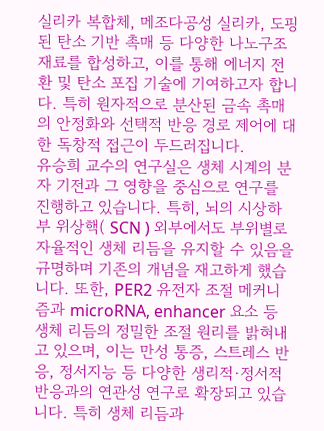실리카 복합체, 메조다공성 실리카, 도핑된 탄소 기반 촉매 등 다양한 나노구조 재료를 합성하고, 이를 통해 에너지 전환 및 탄소 포집 기술에 기여하고자 합니다. 특히 원자적으로 분산된 금속 촉매의 안정화와 선택적 반응 경로 제어에 대한 독창적 접근이 두드러집니다.
유승희 교수의 연구실은 생체 시계의 분자 기전과 그 영향을 중심으로 연구를 진행하고 있습니다. 특히, 뇌의 시상하부 위상핵( SCN ) 외부에서도 부위별로 자율적인 생체 리듬을 유지할 수 있음을 규명하며 기존의 개념을 재고하게 했습니다. 또한, PER2 유전자 조절 메커니즘과 microRNA, enhancer 요소 등 생체 리듬의 정밀한 조절 원리를 밝혀내고 있으며, 이는 만성 통증, 스트레스 반응, 정서지능 등 다양한 생리적·정서적 반응과의 연관성 연구로 확장되고 있습니다. 특히 생체 리듬과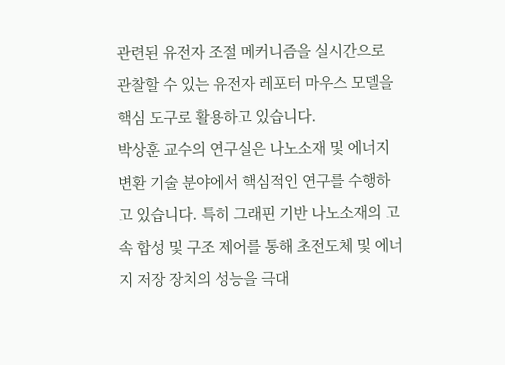관련된 유전자 조절 메커니즘을 실시간으로 관찰할 수 있는 유전자 레포터 마우스 모델을 핵심 도구로 활용하고 있습니다.
박상훈 교수의 연구실은 나노소재 및 에너지 변환 기술 분야에서 핵심적인 연구를 수행하고 있습니다. 특히 그래핀 기반 나노소재의 고속 합성 및 구조 제어를 통해 초전도체 및 에너지 저장 장치의 성능을 극대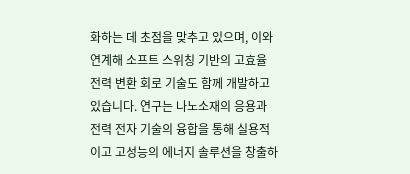화하는 데 초점을 맞추고 있으며, 이와 연계해 소프트 스위칭 기반의 고효율 전력 변환 회로 기술도 함께 개발하고 있습니다. 연구는 나노소재의 응용과 전력 전자 기술의 융합을 통해 실용적이고 고성능의 에너지 솔루션을 창출하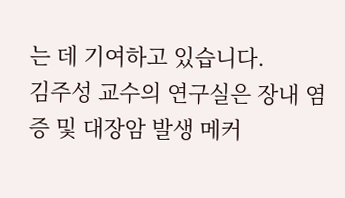는 데 기여하고 있습니다.
김주성 교수의 연구실은 장내 염증 및 대장암 발생 메커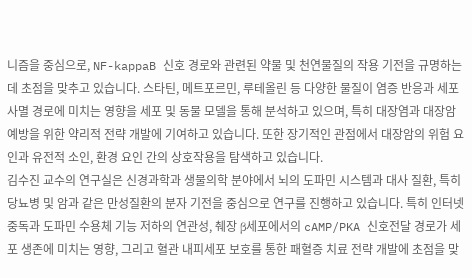니즘을 중심으로, NF-kappaB 신호 경로와 관련된 약물 및 천연물질의 작용 기전을 규명하는 데 초점을 맞추고 있습니다. 스타틴, 메트포르민, 루테올린 등 다양한 물질이 염증 반응과 세포 사멸 경로에 미치는 영향을 세포 및 동물 모델을 통해 분석하고 있으며, 특히 대장염과 대장암 예방을 위한 약리적 전략 개발에 기여하고 있습니다. 또한 장기적인 관점에서 대장암의 위험 요인과 유전적 소인, 환경 요인 간의 상호작용을 탐색하고 있습니다.
김수진 교수의 연구실은 신경과학과 생물의학 분야에서 뇌의 도파민 시스템과 대사 질환, 특히 당뇨병 및 암과 같은 만성질환의 분자 기전을 중심으로 연구를 진행하고 있습니다. 특히 인터넷 중독과 도파민 수용체 기능 저하의 연관성, 췌장 β세포에서의 cAMP/PKA 신호전달 경로가 세포 생존에 미치는 영향, 그리고 혈관 내피세포 보호를 통한 패혈증 치료 전략 개발에 초점을 맞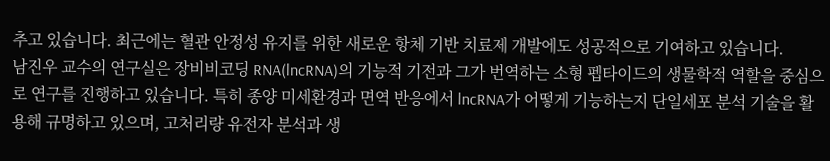추고 있습니다. 최근에는 혈관 안정성 유지를 위한 새로운 항체 기반 치료제 개발에도 성공적으로 기여하고 있습니다.
남진우 교수의 연구실은 장비비코딩 RNA(lncRNA)의 기능적 기전과 그가 번역하는 소형 펩타이드의 생물학적 역할을 중심으로 연구를 진행하고 있습니다. 특히 종양 미세환경과 면역 반응에서 lncRNA가 어떻게 기능하는지 단일세포 분석 기술을 활용해 규명하고 있으며, 고처리량 유전자 분석과 생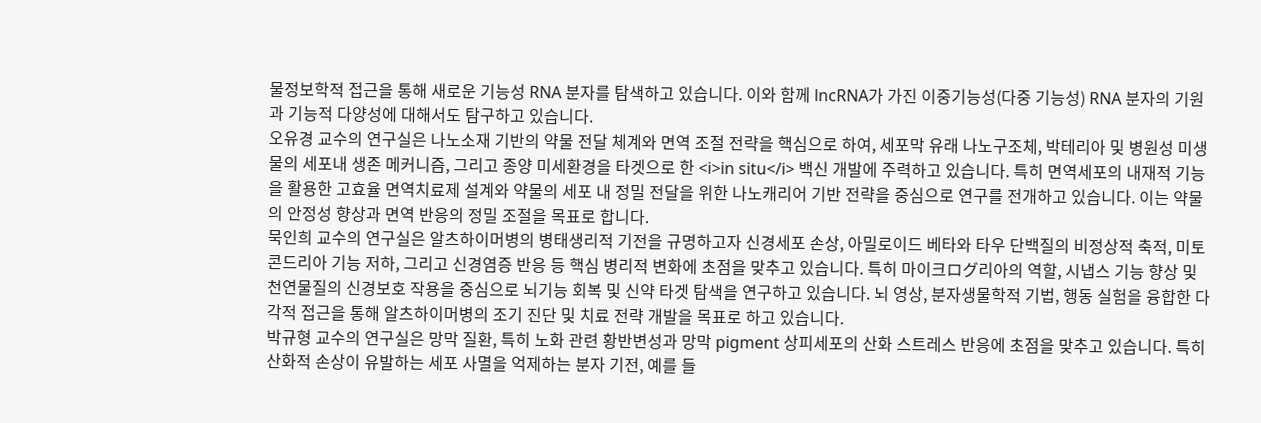물정보학적 접근을 통해 새로운 기능성 RNA 분자를 탐색하고 있습니다. 이와 함께 lncRNA가 가진 이중기능성(다중 기능성) RNA 분자의 기원과 기능적 다양성에 대해서도 탐구하고 있습니다.
오유경 교수의 연구실은 나노소재 기반의 약물 전달 체계와 면역 조절 전략을 핵심으로 하여, 세포막 유래 나노구조체, 박테리아 및 병원성 미생물의 세포내 생존 메커니즘, 그리고 종양 미세환경을 타겟으로 한 <i>in situ</i> 백신 개발에 주력하고 있습니다. 특히 면역세포의 내재적 기능을 활용한 고효율 면역치료제 설계와 약물의 세포 내 정밀 전달을 위한 나노캐리어 기반 전략을 중심으로 연구를 전개하고 있습니다. 이는 약물의 안정성 향상과 면역 반응의 정밀 조절을 목표로 합니다.
묵인희 교수의 연구실은 알츠하이머병의 병태생리적 기전을 규명하고자 신경세포 손상, 아밀로이드 베타와 타우 단백질의 비정상적 축적, 미토콘드리아 기능 저하, 그리고 신경염증 반응 등 핵심 병리적 변화에 초점을 맞추고 있습니다. 특히 마이크ログ리아의 역할, 시냅스 기능 향상 및 천연물질의 신경보호 작용을 중심으로 뇌기능 회복 및 신약 타겟 탐색을 연구하고 있습니다. 뇌 영상, 분자생물학적 기법, 행동 실험을 융합한 다각적 접근을 통해 알츠하이머병의 조기 진단 및 치료 전략 개발을 목표로 하고 있습니다.
박규형 교수의 연구실은 망막 질환, 특히 노화 관련 황반변성과 망막 pigment 상피세포의 산화 스트레스 반응에 초점을 맞추고 있습니다. 특히 산화적 손상이 유발하는 세포 사멸을 억제하는 분자 기전, 예를 들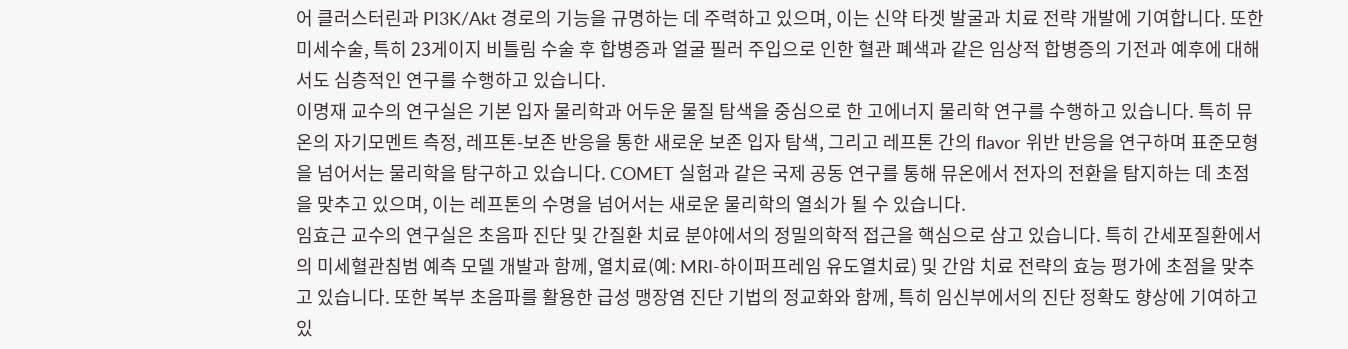어 클러스터린과 PI3K/Akt 경로의 기능을 규명하는 데 주력하고 있으며, 이는 신약 타겟 발굴과 치료 전략 개발에 기여합니다. 또한 미세수술, 특히 23게이지 비틀림 수술 후 합병증과 얼굴 필러 주입으로 인한 혈관 폐색과 같은 임상적 합병증의 기전과 예후에 대해서도 심층적인 연구를 수행하고 있습니다.
이명재 교수의 연구실은 기본 입자 물리학과 어두운 물질 탐색을 중심으로 한 고에너지 물리학 연구를 수행하고 있습니다. 특히 뮤온의 자기모멘트 측정, 레프톤-보존 반응을 통한 새로운 보존 입자 탐색, 그리고 레프톤 간의 flavor 위반 반응을 연구하며 표준모형을 넘어서는 물리학을 탐구하고 있습니다. COMET 실험과 같은 국제 공동 연구를 통해 뮤온에서 전자의 전환을 탐지하는 데 초점을 맞추고 있으며, 이는 레프톤의 수명을 넘어서는 새로운 물리학의 열쇠가 될 수 있습니다.
임효근 교수의 연구실은 초음파 진단 및 간질환 치료 분야에서의 정밀의학적 접근을 핵심으로 삼고 있습니다. 특히 간세포질환에서의 미세혈관침범 예측 모델 개발과 함께, 열치료(예: MRI-하이퍼프레임 유도열치료) 및 간암 치료 전략의 효능 평가에 초점을 맞추고 있습니다. 또한 복부 초음파를 활용한 급성 맹장염 진단 기법의 정교화와 함께, 특히 임신부에서의 진단 정확도 향상에 기여하고 있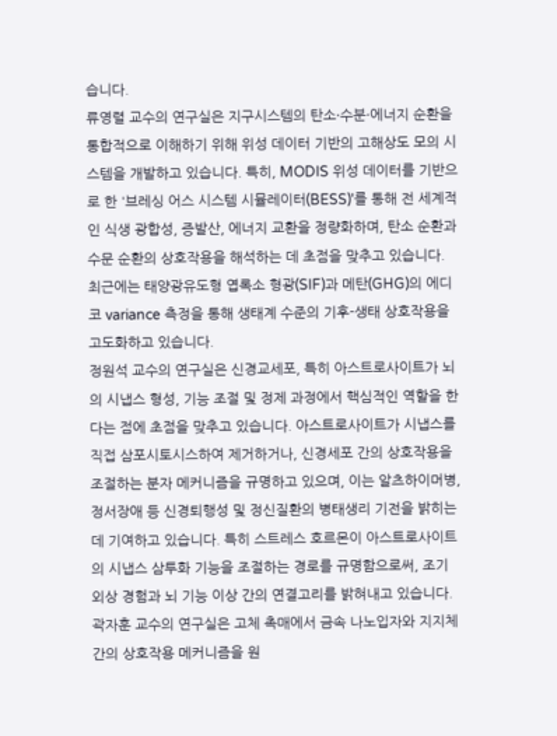습니다.
류영렬 교수의 연구실은 지구시스템의 탄소·수분·에너지 순환을 통합적으로 이해하기 위해 위성 데이터 기반의 고해상도 모의 시스템을 개발하고 있습니다. 특히, MODIS 위성 데이터를 기반으로 한 '브레싱 어스 시스템 시뮬레이터(BESS)'를 통해 전 세계적인 식생 광합성, 증발산, 에너지 교환을 정량화하며, 탄소 순환과 수문 순환의 상호작용을 해석하는 데 초점을 맞추고 있습니다. 최근에는 태양광유도형 엽록소 형광(SIF)과 메탄(GHG)의 에디 코 variance 측정을 통해 생태계 수준의 기후-생태 상호작용을 고도화하고 있습니다.
정원석 교수의 연구실은 신경교세포, 특히 아스트로사이트가 뇌의 시냅스 형성, 기능 조절 및 정제 과정에서 핵심적인 역할을 한다는 점에 초점을 맞추고 있습니다. 아스트로사이트가 시냅스를 직접 삼포시토시스하여 제거하거나, 신경세포 간의 상호작용을 조절하는 분자 메커니즘을 규명하고 있으며, 이는 알츠하이머병, 정서장애 등 신경퇴행성 및 정신질환의 병태생리 기전을 밝히는 데 기여하고 있습니다. 특히 스트레스 호르몬이 아스트로사이트의 시냅스 삼투화 기능을 조절하는 경로를 규명함으로써, 조기 외상 경험과 뇌 기능 이상 간의 연결고리를 밝혀내고 있습니다.
곽자훈 교수의 연구실은 고체 촉매에서 금속 나노입자와 지지체 간의 상호작용 메커니즘을 원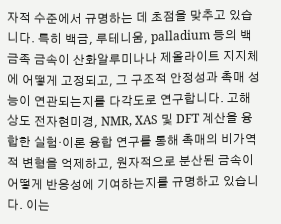자적 수준에서 규명하는 데 초점을 맞추고 있습니다. 특히 백금, 루테니움, palladium 등의 백금족 금속이 산화알루미나나 제올라이트 지지체에 어떻게 고정되고, 그 구조적 안정성과 촉매 성능이 연관되는지를 다각도로 연구합니다. 고해상도 전자현미경, NMR, XAS 및 DFT 계산을 융합한 실험·이론 융합 연구를 통해 촉매의 비가역적 변형을 억제하고, 원자적으로 분산된 금속이 어떻게 반응성에 기여하는지를 규명하고 있습니다. 이는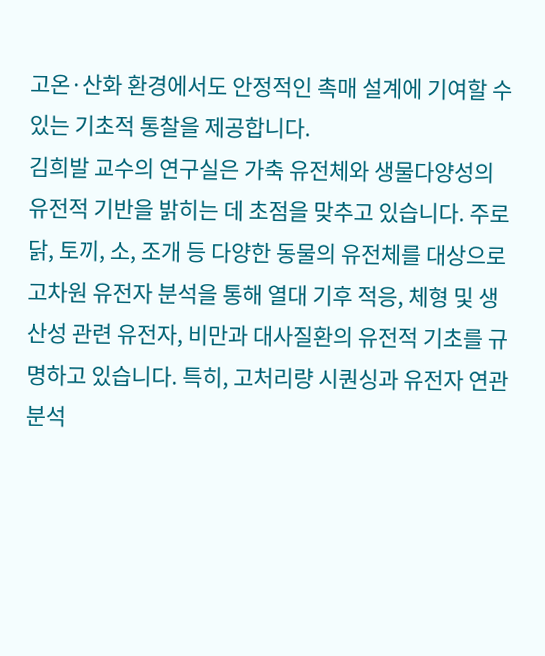고온·산화 환경에서도 안정적인 촉매 설계에 기여할 수 있는 기초적 통찰을 제공합니다.
김희발 교수의 연구실은 가축 유전체와 생물다양성의 유전적 기반을 밝히는 데 초점을 맞추고 있습니다. 주로 닭, 토끼, 소, 조개 등 다양한 동물의 유전체를 대상으로 고차원 유전자 분석을 통해 열대 기후 적응, 체형 및 생산성 관련 유전자, 비만과 대사질환의 유전적 기초를 규명하고 있습니다. 특히, 고처리량 시퀀싱과 유전자 연관 분석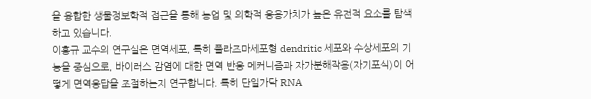을 융합한 생물정보학적 접근을 통해 농업 및 의학적 응용가치가 높은 유전적 요소를 탐색하고 있습니다.
이흥규 교수의 연구실은 면역세포, 특히 플라즈마세포형 dendritic 세포와 수상세포의 기능을 중심으로, 바이러스 감염에 대한 면역 반응 메커니즘과 자가분해작용(자기포식)이 어떻게 면역응답을 조절하는지 연구합니다. 특히 단일가닥 RNA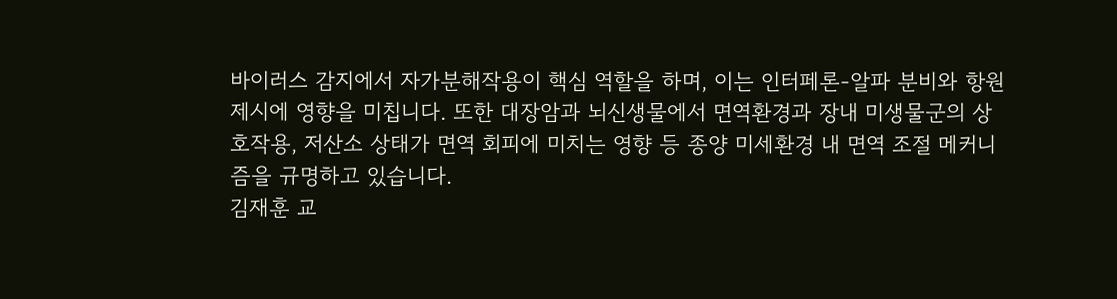바이러스 감지에서 자가분해작용이 핵심 역할을 하며, 이는 인터페론-알파 분비와 항원 제시에 영향을 미칩니다. 또한 대장암과 뇌신생물에서 면역환경과 장내 미생물군의 상호작용, 저산소 상태가 면역 회피에 미치는 영향 등 종양 미세환경 내 면역 조절 메커니즘을 규명하고 있습니다.
김재훈 교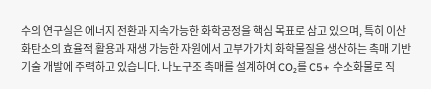수의 연구실은 에너지 전환과 지속가능한 화학공정을 핵심 목표로 삼고 있으며, 특히 이산화탄소의 효율적 활용과 재생 가능한 자원에서 고부가가치 화학물질을 생산하는 촉매 기반 기술 개발에 주력하고 있습니다. 나노구조 촉매를 설계하여 CO₂를 C5+ 수소화물로 직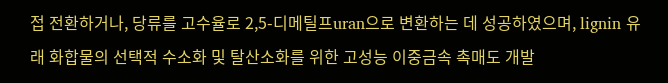접 전환하거나, 당류를 고수율로 2,5-디메틸프uran으로 변환하는 데 성공하였으며, lignin 유래 화합물의 선택적 수소화 및 탈산소화를 위한 고성능 이중금속 촉매도 개발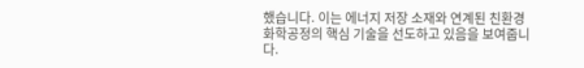했습니다. 이는 에너지 저장 소재와 연계된 친환경 화학공정의 핵심 기술을 선도하고 있음을 보여줍니다.